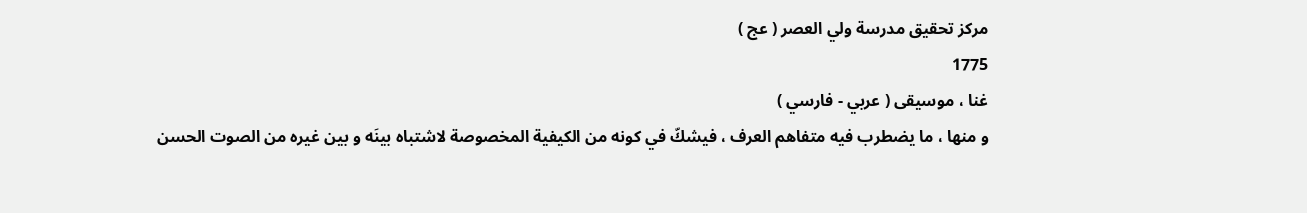مركز تحقيق مدرسة ولي العصر ( عج )
1775
غنا ، موسيقى ( عربي - فارسي )
و منها ، ما يضطرب فيه متفاهم العرف ، فيشكّ في كونه من الكيفية المخصوصة لاشتباه بينَه و بين غيره من الصوت الحسن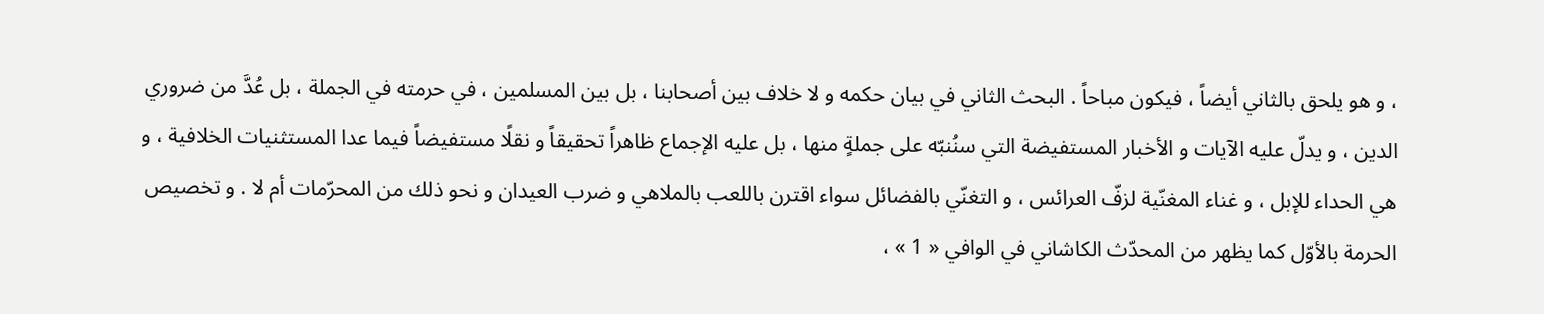، و هو يلحق بالثاني أيضاً ، فيكون مباحاً . البحث الثاني في بيان حكمه و لا خلاف بين أصحابنا ، بل بين المسلمين ، في حرمته في الجملة ، بل عُدَّ من ضروري الدين ، و يدلّ عليه الآيات و الأخبار المستفيضة التي سنُنبّه على جملةٍ منها ، بل عليه الإجماع ظاهراً تحقيقاً و نقلًا مستفيضاً فيما عدا المستثنيات الخلافية ، و هي الحداء للإبل ، و غناء المغنّية لزفّ العرائس ، و التغنّي بالفضائل سواء اقترن باللعب بالملاهي و ضرب العيدان و نحو ذلك من المحرّمات أم لا . و تخصيص الحرمة بالأوّل كما يظهر من المحدّث الكاشاني في الوافي « 1 » ،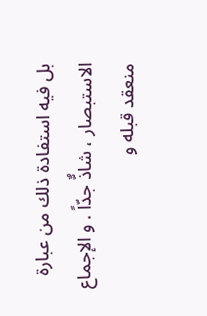بل فيه استفادة ذلك من عبارة الاستبصار ، شاذٌّ جدّاً . و الإجماع منعقد قبله و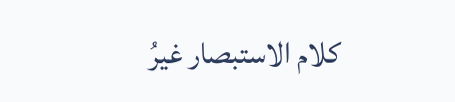كلام الاستبصار غيرُ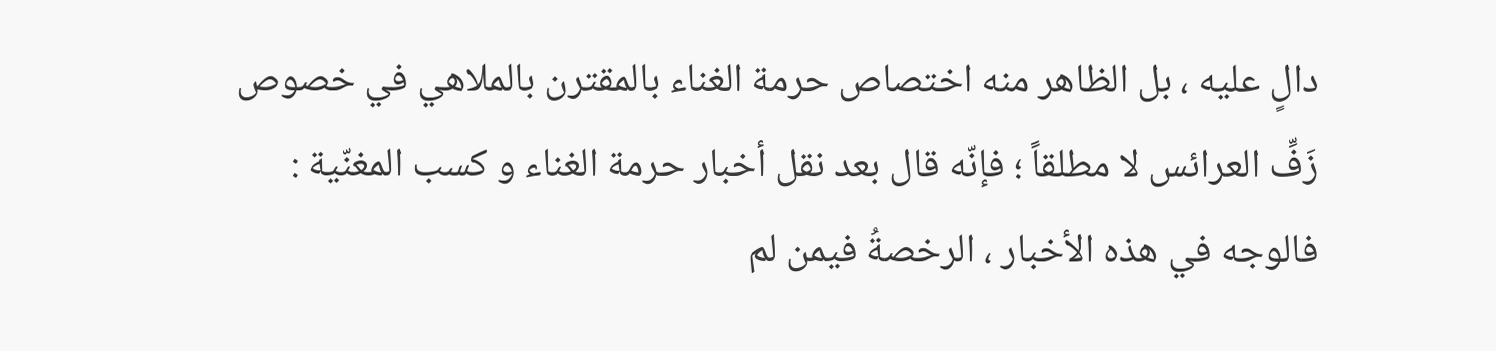دالٍ عليه ، بل الظاهر منه اختصاص حرمة الغناء بالمقترن بالملاهي في خصوص زَفِّ العرائس لا مطلقاً ؛ فإنّه قال بعد نقل أخبار حرمة الغناء و كسب المغنّية : فالوجه في هذه الأخبار ، الرخصةُ فيمن لم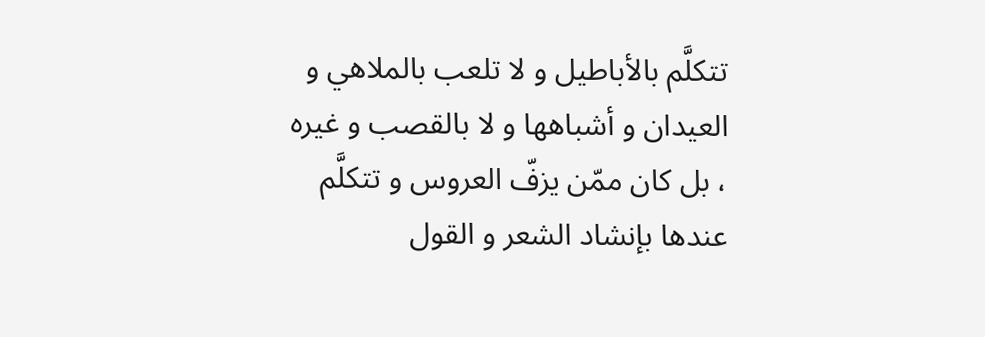تتكلَّم بالأباطيل و لا تلعب بالملاهي و العيدان و أشباهها و لا بالقصب و غيره ، بل كان ممّن يزفّ العروس و تتكلَّم عندها بإنشاد الشعر و القول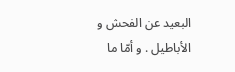البعيد عن الفحش و الأباطيل . و أمّا ما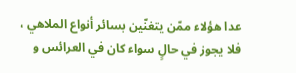عدا هؤلاء ممّن يتغنّين بسائر أنواع الملاهي ، فلا يجوز في حالٍ سواء كان في العرائس و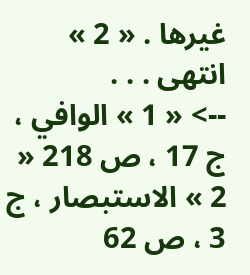غيرها . « 2 » انتهى . . .
--> « 1 » الوافي ، ج 17 ، ص 218 « 2 » الاستبصار ، ج 3 ، ص 62